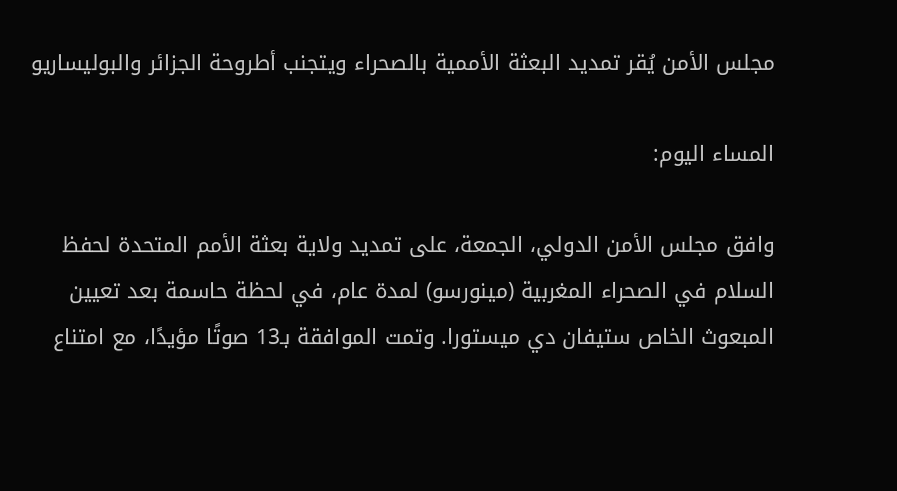مجلس الأمن يُقر تمديد البعثة الأممية بالصحراء ويتجنب أطروحة الجزائر والبوليساريو

المساء اليوم:

وافق مجلس الأمن الدولي، الجمعة، على تمديد ولاية بعثة الأمم المتحدة لحفظ السلام في الصحراء المغربية (مينورسو) لمدة عام، في لحظة حاسمة بعد تعيين المبعوث الخاص ستيفان دي ميستورا. وتمت الموافقة بـ13 صوتًا مؤيدًا، مع امتناع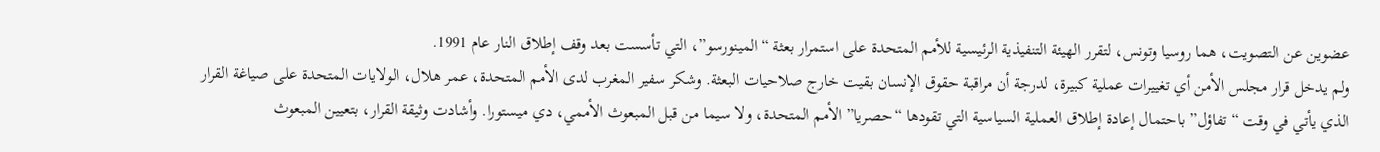عضوين عن التصويت، هما روسيا وتونس، لتقرر الهيئة التنفيذية الرئيسية للأمم المتحدة على استمرار بعثة “المينورسو”، التي تأسست بعد وقف إطلاق النار عام 1991.
ولم يدخل قرار مجلس الأمن أي تغييرات عملية كبيرة، لدرجة أن مراقبة حقوق الإنسان بقيت خارج صلاحيات البعثة. وشكر سفير المغرب لدى الأمم المتحدة، عمر هلال، الولايات المتحدة على صياغة القرار الذي يأتي في وقت “تفاؤل” باحتمال إعادة إطلاق العملية السياسية التي تقودها “حصريا” الأمم المتحدة، ولا سيما من قبل المبعوث الأممي، دي ميستورا. وأشادت وثيقة القرار، بتعيين المبعوث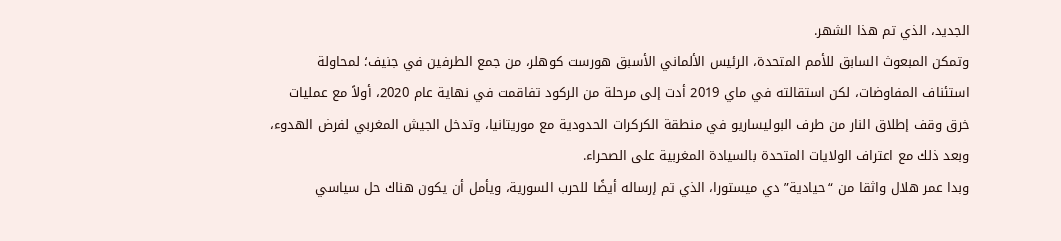الجديد، الذي تم هذا الشهر.
وتمكن المبعوث السابق للأمم المتحدة، الرئيس الألماني الأسبق هورست كوهلر، من جمع الطرفين في جنيف؛ لمحاولة استئناف المفاوضات، لكن استقالته في ماي 2019 أدت إلى مرحلة من الركود تفاقمت في نهاية عام 2020، أولاً مع عمليات خرق وقف إطلاق النار من طرف البوليساريو في منطقة الكركرات الحدودية مع موريتانيا، وتدخل الجيش المغربي لفرض الهدوء، وبعد ذلك مع اعتراف الولايات المتحدة بالسيادة المغربية على الصحراء.
وبدا عمر هلال واثقا من “حيادية” دي ميستورا، الذي تم إرساله أيضًا للحرب السورية، ويأمل أن يكون هناك حل سياسي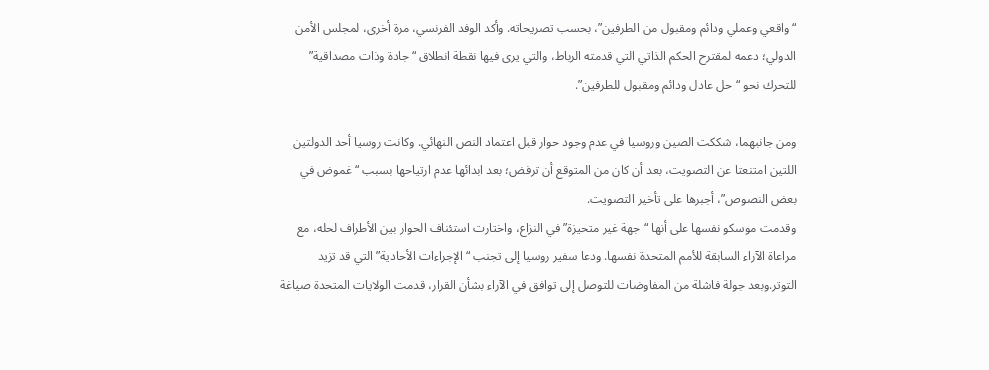“واقعي وعملي ودائم ومقبول من الطرفين”، بحسب تصريحاته. وأكد الوفد الفرنسي، مرة أخرى، لمجلس الأمن الدولي؛ دعمه لمقترح الحكم الذاتي التي قدمته الرباط، والتي يرى فيها نقطة انطلاق “جادة وذات مصداقية” للتحرك نحو “حل عادل ودائم ومقبول للطرفين”.

ومن جانبهما، شككت الصين وروسيا في عدم وجود حوار قبل اعتماد النص النهائي. وكانت روسيا أحد الدولتين اللتين امتنعتا عن التصويت، بعد أن كان من المتوقع أن ترفض؛ بعد ابدائها عدم ارتياحها بسبب “غموض في بعض النصوص”، أجبرها على تأخير التصويت.
وقدمت موسكو نفسها على أنها “جهة غير متحيزة” في النزاع، واختارت استئناف الحوار بين الأطراف لحله، مع مراعاة الآراء السابقة للأمم المتحدة نفسها. ودعا سفير روسيا إلى تجنب “الإجراءات الأحادية” التي قد تزيد التوتر.وبعد جولة فاشلة من المفاوضات للتوصل إلى توافق في الآراء بشأن القرار، قدمت الولايات المتحدة صياغة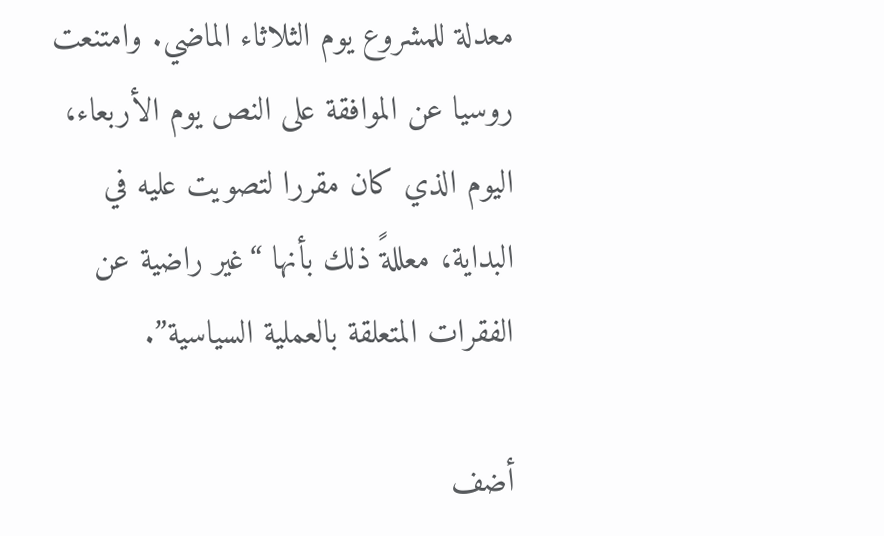معدلة للمشروع يوم الثلاثاء الماضي. وامتنعت روسيا عن الموافقة على النص يوم الأربعاء، اليوم الذي كان مقررا لتصويت عليه في البداية، معللةً ذلك بأنها “غير راضية عن الفقرات المتعلقة بالعملية السياسية”.

أضف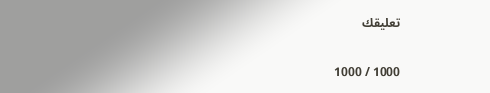تعليقك

1000 / 1000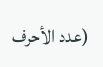(عدد الأحرف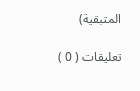المتبقية)

تعليقات ( 0 )